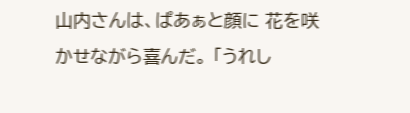山内さんは、ぱあぁと顔に 花を咲かせながら喜んだ。 「うれし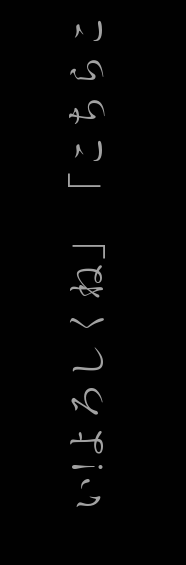い!よろしくね」 「こちらこ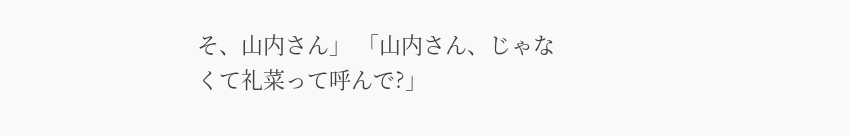そ、山内さん」 「山内さん、じゃなくて礼菜って呼んで?」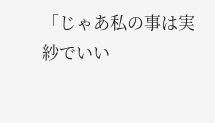「じゃあ私の事は実紗でいい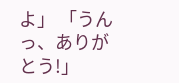よ」 「うんっ、ありがとう!」